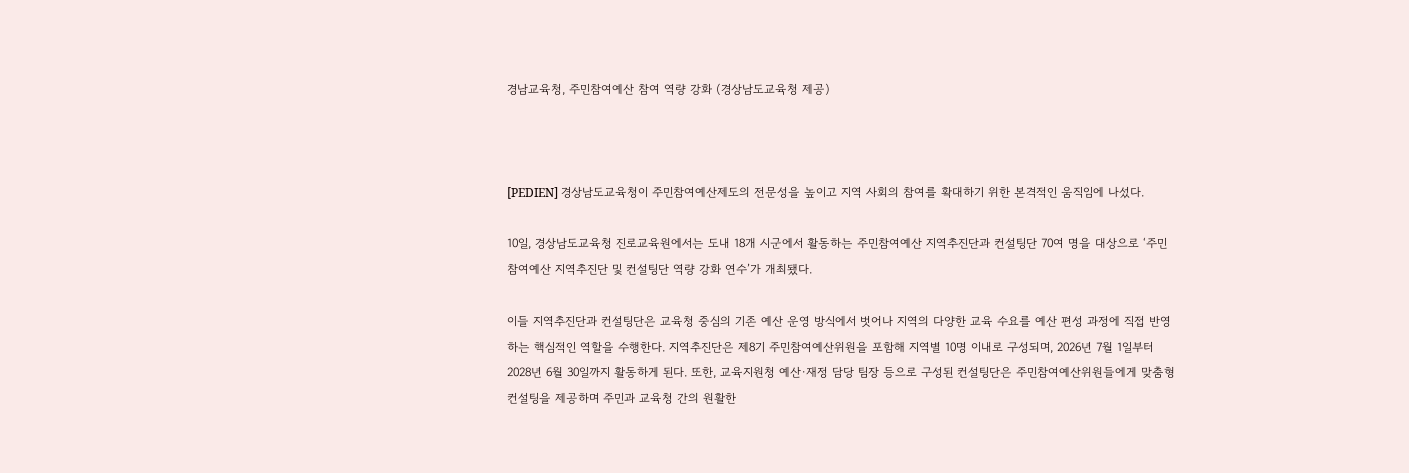경남교육청, 주민참여예산 참여 역량 강화 (경상남도교육청 제공)



[PEDIEN] 경상남도교육청이 주민참여예산제도의 전문성을 높이고 지역 사회의 참여를 확대하기 위한 본격적인 움직임에 나섰다.

10일, 경상남도교육청 진로교육원에서는 도내 18개 시군에서 활동하는 주민참여예산 지역추진단과 컨설팅단 70여 명을 대상으로 ‘주민참여예산 지역추진단 및 컨설팅단 역량 강화 연수’가 개최됐다.

이들 지역추진단과 컨설팅단은 교육청 중심의 기존 예산 운영 방식에서 벗어나 지역의 다양한 교육 수요를 예산 편성 과정에 직접 반영하는 핵심적인 역할을 수행한다. 지역추진단은 제8기 주민참여예산위원을 포함해 지역별 10명 이내로 구성되며, 2026년 7월 1일부터 2028년 6월 30일까지 활동하게 된다. 또한, 교육지원청 예산·재정 담당 팀장 등으로 구성된 컨설팅단은 주민참여예산위원들에게 맞춤형 컨설팅을 제공하며 주민과 교육청 간의 원활한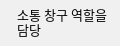소통 창구 역할을 담당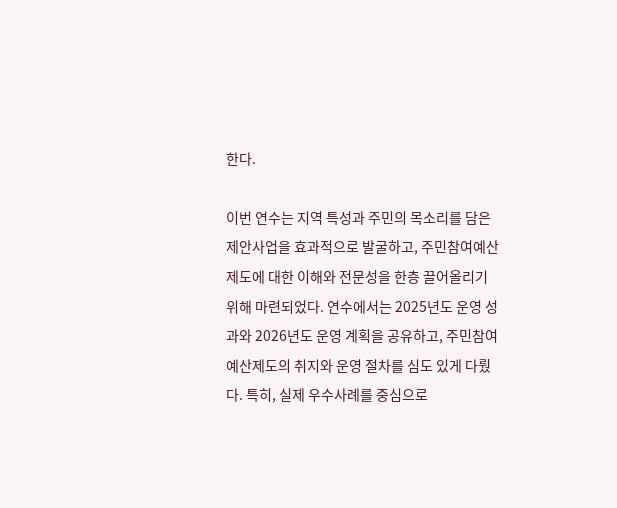한다.

이번 연수는 지역 특성과 주민의 목소리를 담은 제안사업을 효과적으로 발굴하고, 주민참여예산제도에 대한 이해와 전문성을 한층 끌어올리기 위해 마련되었다. 연수에서는 2025년도 운영 성과와 2026년도 운영 계획을 공유하고, 주민참여예산제도의 취지와 운영 절차를 심도 있게 다뤘다. 특히, 실제 우수사례를 중심으로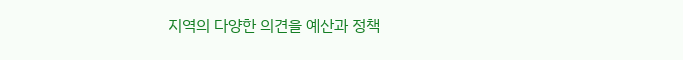지역의 다양한 의견을 예산과 정책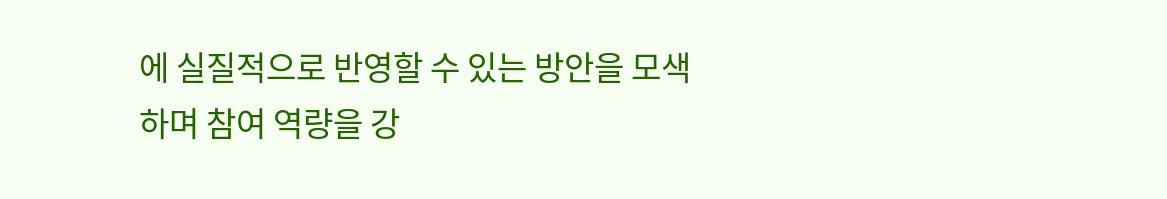에 실질적으로 반영할 수 있는 방안을 모색하며 참여 역량을 강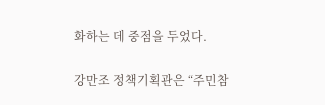화하는 데 중점을 두었다.

강만조 정책기획관은 “주민참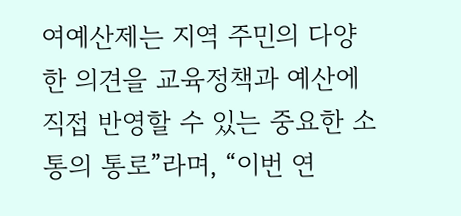여예산제는 지역 주민의 다양한 의견을 교육정책과 예산에 직접 반영할 수 있는 중요한 소통의 통로”라며, “이번 연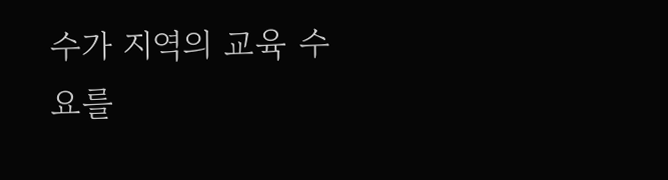수가 지역의 교육 수요를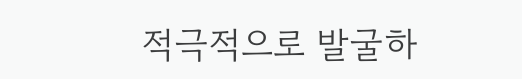적극적으로 발굴하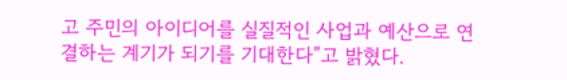고 주민의 아이디어를 실질적인 사업과 예산으로 연결하는 계기가 되기를 기대한다”고 밝혔다.